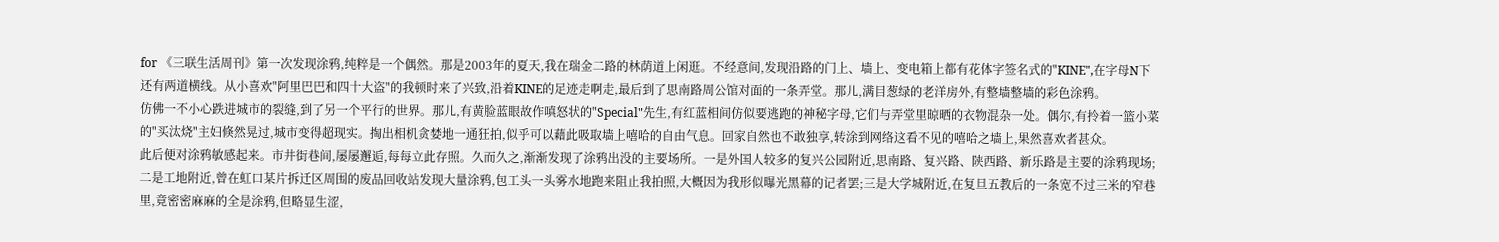for 《三联生活周刊》第一次发现涂鸦,纯粹是一个偶然。那是2003年的夏天,我在瑞金二路的林荫道上闲逛。不经意间,发现沿路的门上、墙上、变电箱上都有花体字签名式的"KINE",在字母N下还有两道横线。从小喜欢"阿里巴巴和四十大盗"的我顿时来了兴致,沿着KINE的足迹走啊走,最后到了思南路周公馆对面的一条弄堂。那儿,满目葱绿的老洋房外,有整墙整墙的彩色涂鸦。
仿佛一不小心跌进城市的裂缝,到了另一个平行的世界。那儿,有黄脸蓝眼故作嗔怒状的"Special"先生,有红蓝相间仿似要逃跑的神秘字母,它们与弄堂里晾晒的衣物混杂一处。偶尔,有拎着一篮小菜的"买汰烧"主妇倏然晃过,城市变得超现实。掏出相机贪婪地一通狂拍,似乎可以藉此吸取墙上嘻哈的自由气息。回家自然也不敢独享,转涂到网络这看不见的嘻哈之墙上,果然喜欢者甚众。
此后便对涂鸦敏感起来。市井街巷间,屡屡邂逅,每每立此存照。久而久之,渐渐发现了涂鸦出没的主要场所。一是外国人较多的复兴公园附近,思南路、复兴路、陕西路、新乐路是主要的涂鸦现场;二是工地附近,曾在虹口某片拆迁区周围的废品回收站发现大量涂鸦,包工头一头雾水地跑来阻止我拍照,大概因为我形似曝光黑幕的记者罢;三是大学城附近,在复旦五教后的一条宽不过三米的窄巷里,竟密密麻麻的全是涂鸦,但略显生涩,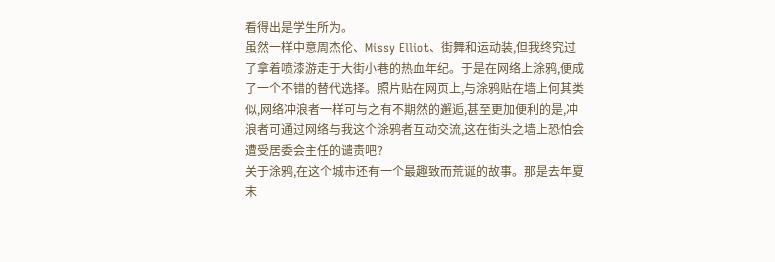看得出是学生所为。
虽然一样中意周杰伦、Missy Elliot、街舞和运动装,但我终究过了拿着喷漆游走于大街小巷的热血年纪。于是在网络上涂鸦,便成了一个不错的替代选择。照片贴在网页上,与涂鸦贴在墙上何其类似,网络冲浪者一样可与之有不期然的邂逅,甚至更加便利的是,冲浪者可通过网络与我这个涂鸦者互动交流,这在街头之墙上恐怕会遭受居委会主任的谴责吧?
关于涂鸦,在这个城市还有一个最趣致而荒诞的故事。那是去年夏末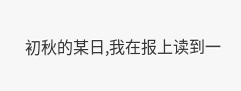初秋的某日,我在报上读到一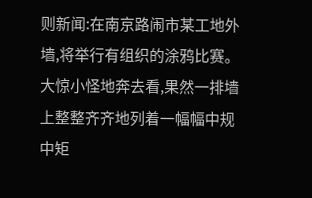则新闻:在南京路闹市某工地外墙,将举行有组织的涂鸦比赛。大惊小怪地奔去看,果然一排墙上整整齐齐地列着一幅幅中规中矩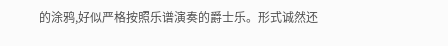的涂鸦,好似严格按照乐谱演奏的爵士乐。形式诚然还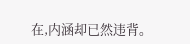在,内涵却已然违背。